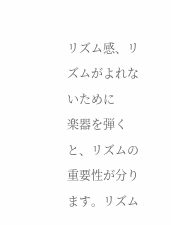リズム感、リズムがよれないために
楽器を弾くと、リズムの重要性が分ります。リズム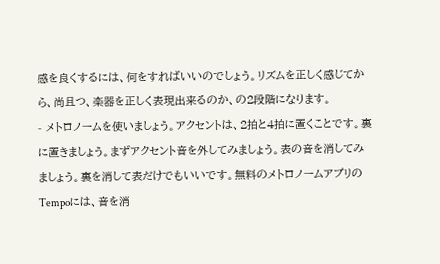感を良くするには、何をすればいいのでしょう。リズムを正しく感じてから、尚且つ、楽器を正しく表現出来るのか、の2段階になります。
- メトロノームを使いましょう。アクセントは、2拍と4拍に置くことです。裏に置きましょう。まずアクセント音を外してみましょう。表の音を消してみましょう。裏を消して表だけでもいいです。無料のメトロノームアプリのTempoには、音を消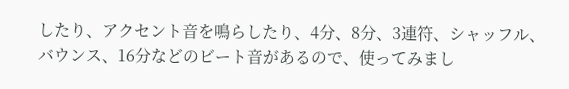したり、アクセント音を鳴らしたり、4分、8分、3連符、シャッフル、バウンス、16分などのビート音があるので、使ってみまし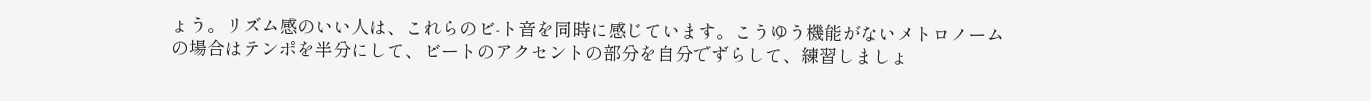ょう。リズム感のいい人は、これらのビ-ト音を同時に感じています。こうゆう機能がないメトロノームの場合はテンポを半分にして、ビートのアクセントの部分を自分でずらして、練習しましょ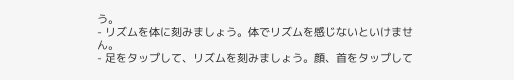う。
- リズムを体に刻みましょう。体でリズムを感じないといけません。
- 足をタップして、リズムを刻みましょう。顔、首をタップして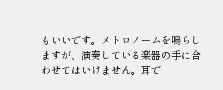もいいです。メトロノームを鳴らしますが、演奏している楽器の手に合わせてはいけません。耳で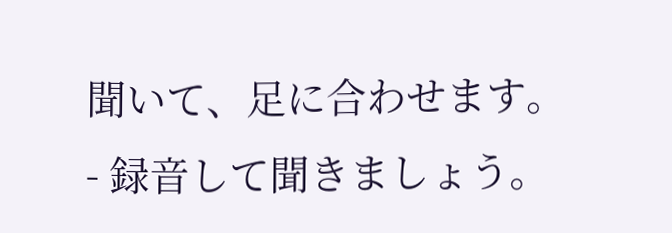聞いて、足に合わせます。
- 録音して聞きましょう。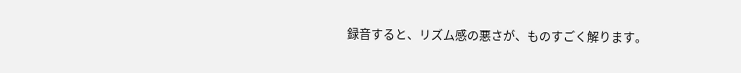録音すると、リズム感の悪さが、ものすごく解ります。